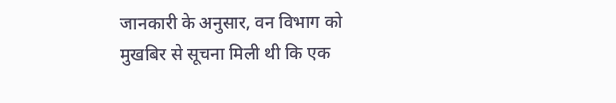जानकारी के अनुसार, वन विभाग को मुखबिर से सूचना मिली थी कि एक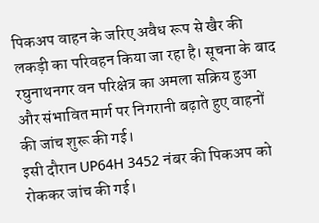पिकअप वाहन के जरिए अवैध रूप से खैर की लकड़ी का परिवहन किया जा रहा है। सूचना के बाद रघुनाथनगर वन परिक्षेत्र का अमला सक्रिय हुआ और संभावित मार्ग पर निगरानी बढ़ाते हुए वाहनों की जांच शुरू की गई।
इसी दौरान UP64H 3452 नंबर की पिकअप को रोककर जांच की गई।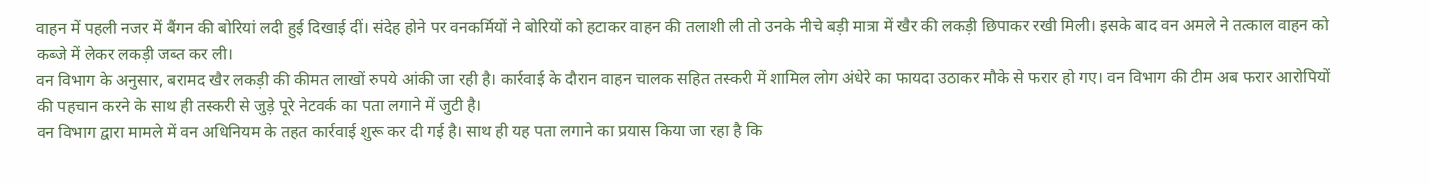वाहन में पहली नजर में बैंगन की बोरियां लदी हुई दिखाई दीं। संदेह होने पर वनकर्मियों ने बोरियों को हटाकर वाहन की तलाशी ली तो उनके नीचे बड़ी मात्रा में खैर की लकड़ी छिपाकर रखी मिली। इसके बाद वन अमले ने तत्काल वाहन को कब्जे में लेकर लकड़ी जब्त कर ली।
वन विभाग के अनुसार, बरामद खैर लकड़ी की कीमत लाखों रुपये आंकी जा रही है। कार्रवाई के दौरान वाहन चालक सहित तस्करी में शामिल लोग अंधेरे का फायदा उठाकर मौके से फरार हो गए। वन विभाग की टीम अब फरार आरोपियों की पहचान करने के साथ ही तस्करी से जुड़े पूरे नेटवर्क का पता लगाने में जुटी है।
वन विभाग द्वारा मामले में वन अधिनियम के तहत कार्रवाई शुरू कर दी गई है। साथ ही यह पता लगाने का प्रयास किया जा रहा है कि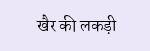खैर की लकड़ी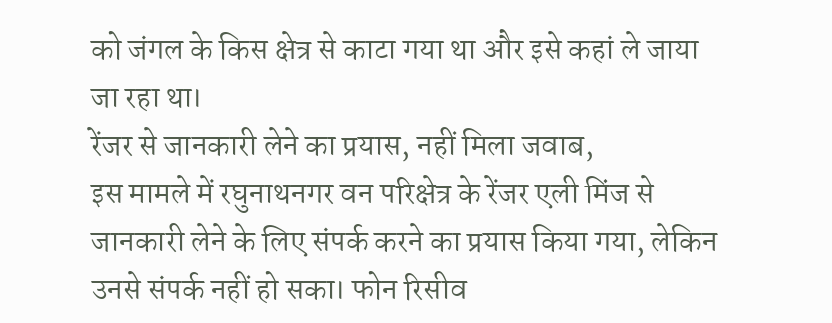को जंगल के किस क्षेत्र से काटा गया था और इसे कहां ले जाया जा रहा था।
रेंजर से जानकारी लेने का प्रयास, नहीं मिला जवाब,
इस मामले में रघुनाथनगर वन परिक्षेत्र के रेंजर एली मिंज से जानकारी लेने के लिए संपर्क करने का प्रयास किया गया, लेकिन उनसे संपर्क नहीं हो सका। फोन रिसीव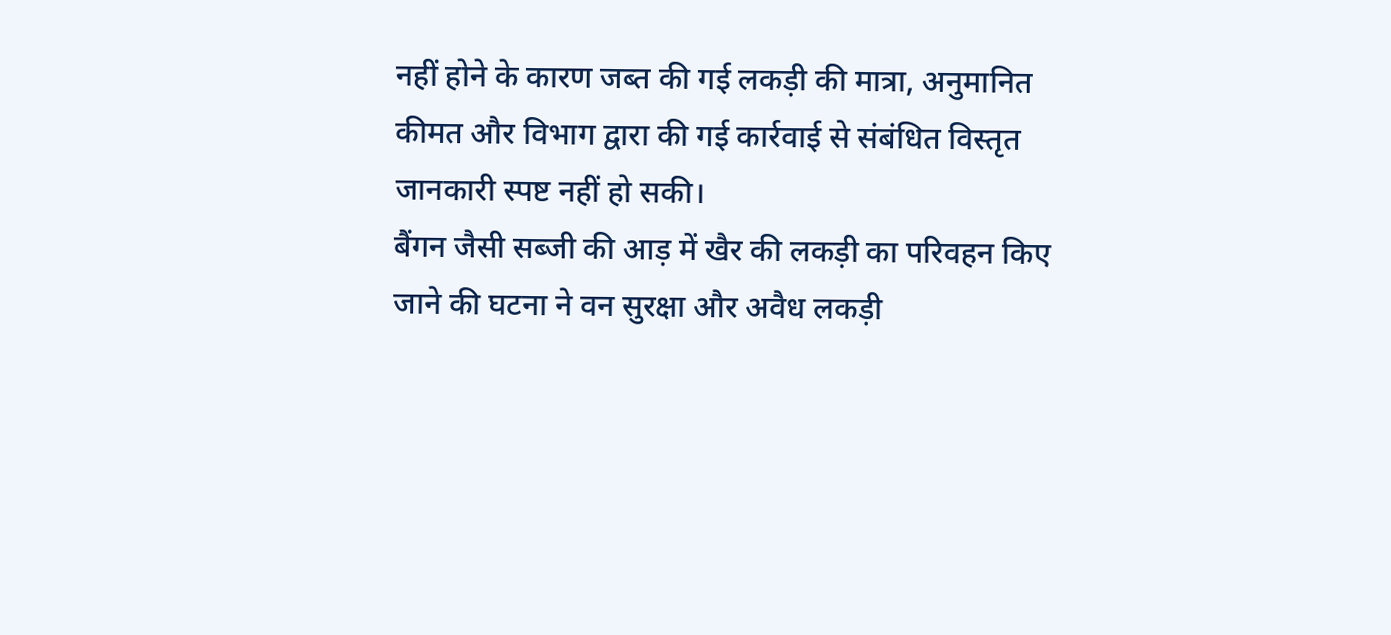नहीं होने के कारण जब्त की गई लकड़ी की मात्रा, अनुमानित कीमत और विभाग द्वारा की गई कार्रवाई से संबंधित विस्तृत जानकारी स्पष्ट नहीं हो सकी।
बैंगन जैसी सब्जी की आड़ में खैर की लकड़ी का परिवहन किए जाने की घटना ने वन सुरक्षा और अवैध लकड़ी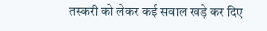तस्करी को लेकर कई सवाल खड़े कर दिए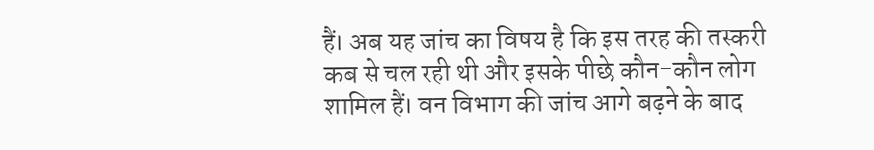हैं। अब यह जांच का विषय है कि इस तरह की तस्करी कब से चल रही थी और इसके पीछे कौन-कौन लोग शामिल हैं। वन विभाग की जांच आगे बढ़ने के बाद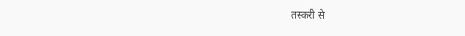तस्करी से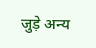जुड़े अन्य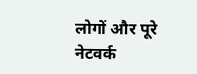लोगों और पूरे नेटवर्क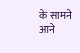के सामने आने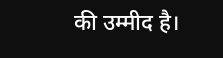की उम्मीद है।